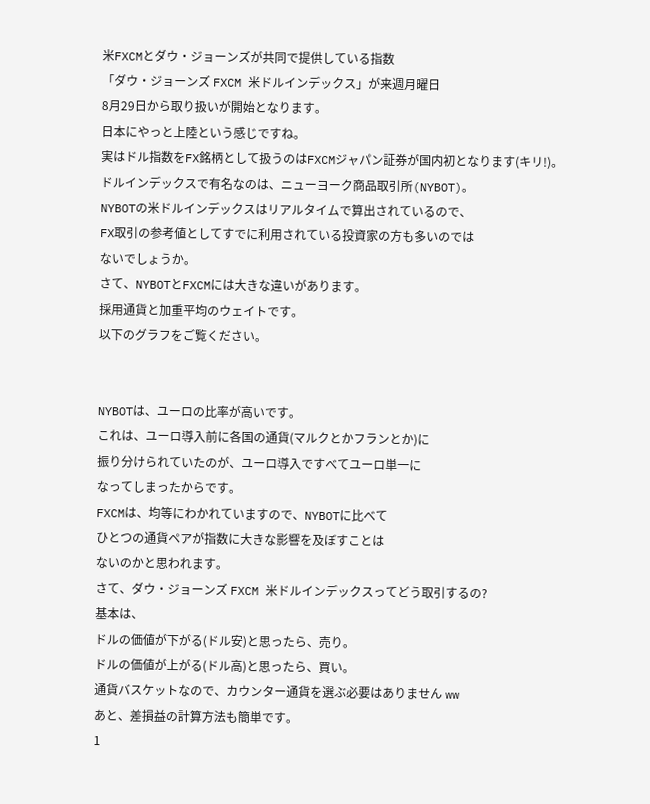米FXCMとダウ・ジョーンズが共同で提供している指数
「ダウ・ジョーンズ FXCM 米ドルインデックス」が来週月曜日
8月29日から取り扱いが開始となります。
日本にやっと上陸という感じですね。
実はドル指数をFX銘柄として扱うのはFXCMジャパン証券が国内初となります(キリ!)。
ドルインデックスで有名なのは、ニューヨーク商品取引所(NYBOT)。
NYBOTの米ドルインデックスはリアルタイムで算出されているので、
FX取引の参考値としてすでに利用されている投資家の方も多いのでは
ないでしょうか。
さて、NYBOTとFXCMには大きな違いがあります。
採用通貨と加重平均のウェイトです。
以下のグラフをご覧ください。


NYBOTは、ユーロの比率が高いです。
これは、ユーロ導入前に各国の通貨(マルクとかフランとか)に
振り分けられていたのが、ユーロ導入ですべてユーロ単一に
なってしまったからです。
FXCMは、均等にわかれていますので、NYBOTに比べて
ひとつの通貨ペアが指数に大きな影響を及ぼすことは
ないのかと思われます。
さて、ダウ・ジョーンズ FXCM 米ドルインデックスってどう取引するの?
基本は、
ドルの価値が下がる(ドル安)と思ったら、売り。
ドルの価値が上がる(ドル高)と思ったら、買い。
通貨バスケットなので、カウンター通貨を選ぶ必要はありません ww
あと、差損益の計算方法も簡単です。
1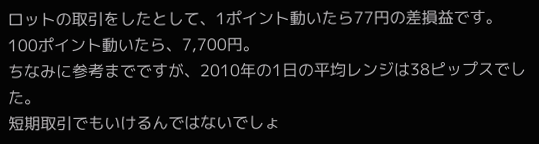ロットの取引をしたとして、1ポイント動いたら77円の差損益です。
100ポイント動いたら、7,700円。
ちなみに参考までですが、2010年の1日の平均レンジは38ピップスでした。
短期取引でもいけるんではないでしょ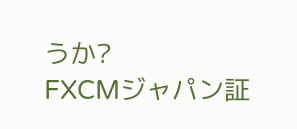うか?
FXCMジャパン証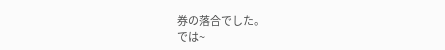券の落合でした。
では~